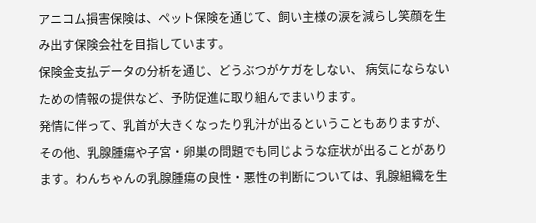アニコム損害保険は、ペット保険を通じて、飼い主様の涙を減らし笑顔を生み出す保険会社を目指しています。
保険金支払データの分析を通じ、どうぶつがケガをしない、 病気にならないための情報の提供など、予防促進に取り組んでまいります。
発情に伴って、乳首が大きくなったり乳汁が出るということもありますが、その他、乳腺腫瘍や子宮・卵巣の問題でも同じような症状が出ることがあります。わんちゃんの乳腺腫瘍の良性・悪性の判断については、乳腺組織を生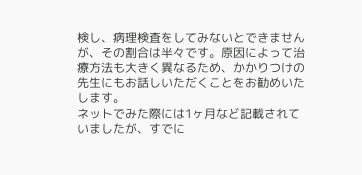検し、病理検査をしてみないとできませんが、その割合は半々です。原因によって治療方法も大きく異なるため、かかりつけの先生にもお話しいただくことをお勧めいたします。
ネットでみた際には1ヶ月など記載されていましたが、すでに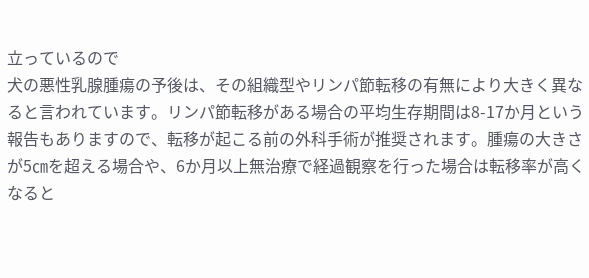立っているので
犬の悪性乳腺腫瘍の予後は、その組織型やリンパ節転移の有無により大きく異なると言われています。リンパ節転移がある場合の平均生存期間は8-17か月という報告もありますので、転移が起こる前の外科手術が推奨されます。腫瘍の大きさが5㎝を超える場合や、6か月以上無治療で経過観察を行った場合は転移率が高くなると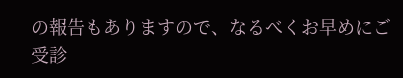の報告もありますので、なるべくお早めにご受診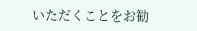いただくことをお勧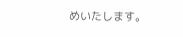めいたします。